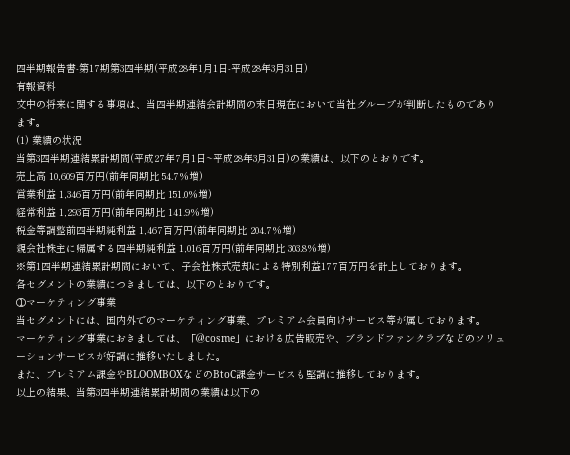四半期報告書-第17期第3四半期(平成28年1月1日-平成28年3月31日)
有報資料
文中の将来に関する事項は、当四半期連結会計期間の末日現在において当社グループが判断したものであります。
(1) 業績の状況
当第3四半期連結累計期間(平成27年7月1日~平成28年3月31日)の業績は、以下のとおりです。
売上高 10,609百万円(前年同期比 54.7%増)
営業利益 1,346百万円(前年同期比 151.0%増)
経常利益 1,293百万円(前年同期比 141.9%増)
税金等調整前四半期純利益 1,467百万円(前年同期比 204.7%増)
親会社株主に帰属する四半期純利益 1,016百万円(前年同期比 303.8%増)
※第1四半期連結累計期間において、子会社株式売却による特別利益177百万円を計上しております。
各セグメントの業績につきましては、以下のとおりです。
①マーケティング事業
当セグメントには、国内外でのマーケティング事業、プレミアム会員向けサービス等が属しております。
マーケティング事業におきましては、「@cosme」における広告販売や、ブランドファンクラブなどのソリューションサービスが好調に推移いたしました。
また、プレミアム課金やBLOOMBOXなどのBtoC課金サービスも堅調に推移しております。
以上の結果、当第3四半期連結累計期間の業績は以下の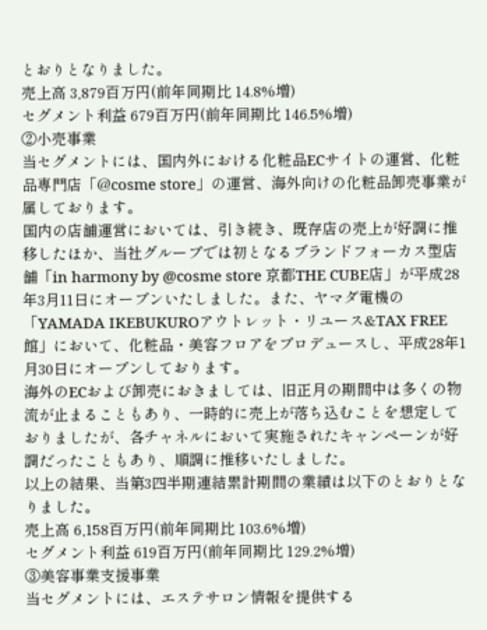とおりとなりました。
売上高 3,879百万円(前年同期比 14.8%増)
セグメント利益 679百万円(前年同期比 146.5%増)
②小売事業
当セグメントには、国内外における化粧品ECサイトの運営、化粧品専門店「@cosme store」の運営、海外向けの化粧品卸売事業が属しております。
国内の店舗運営においては、引き続き、既存店の売上が好調に推移したほか、当社グループでは初となるブランドフォーカス型店舗「in harmony by @cosme store 京都THE CUBE店」が平成28年3月11日にオープンいたしました。また、ヤマダ電機の「YAMADA IKEBUKUROアウトレット・リユース&TAX FREE館」において、化粧品・美容フロアをプロデュースし、平成28年1月30日にオープンしております。
海外のECおよび卸売におきましては、旧正月の期間中は多くの物流が止まることもあり、一時的に売上が落ち込むことを想定しておりましたが、各チャネルにおいて実施されたキャンペーンが好調だったこともあり、順調に推移いたしました。
以上の結果、当第3四半期連結累計期間の業績は以下のとおりとなりました。
売上高 6,158百万円(前年同期比 103.6%増)
セグメント利益 619百万円(前年同期比 129.2%増)
③美容事業支援事業
当セグメントには、エステサロン情報を提供する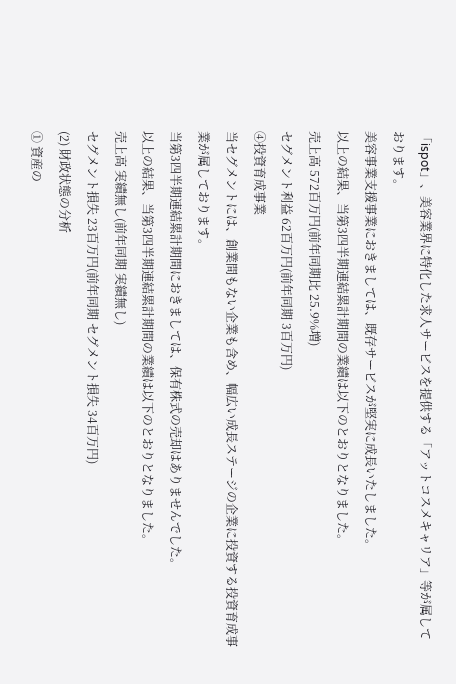「ispot」、美容業界に特化した求人サービスを提供する「アットコスメキャリア」等が属しております。
美容事業支援事業におきましては、既存サービスが堅実に成長いたしました。
以上の結果、当第3四半期連結累計期間の業績は以下のとおりとなりました。
売上高 572百万円(前年同期比 25.9%増)
セグメント利益 62百万円(前年同期 3百万円)
④投資育成事業
当セグメントには、創業間もない企業も含め、幅広い成長ステージの企業に投資する投資育成事業が属しております。
当第3四半期連結累計期間におきましては、保有株式の売却はありませんでした。
以上の結果、当第3四半期連結累計期間の業績は以下のとおりとなりました。
売上高 実績無し(前年同期 実績無し)
セグメント損失 23百万円(前年同期 セグメント損失 34百万円)
(2) 財政状態の分析
① 資産の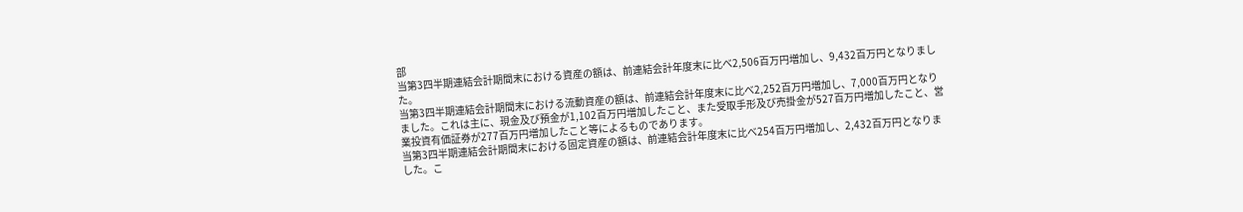部
当第3四半期連結会計期間末における資産の額は、前連結会計年度末に比べ2,506百万円増加し、9,432百万円となりました。
当第3四半期連結会計期間末における流動資産の額は、前連結会計年度末に比べ2,252百万円増加し、7,000百万円となりました。これは主に、現金及び預金が1,102百万円増加したこと、また受取手形及び売掛金が527百万円増加したこと、営業投資有価証券が277百万円増加したこと等によるものであります。
当第3四半期連結会計期間末における固定資産の額は、前連結会計年度末に比べ254百万円増加し、2,432百万円となりました。こ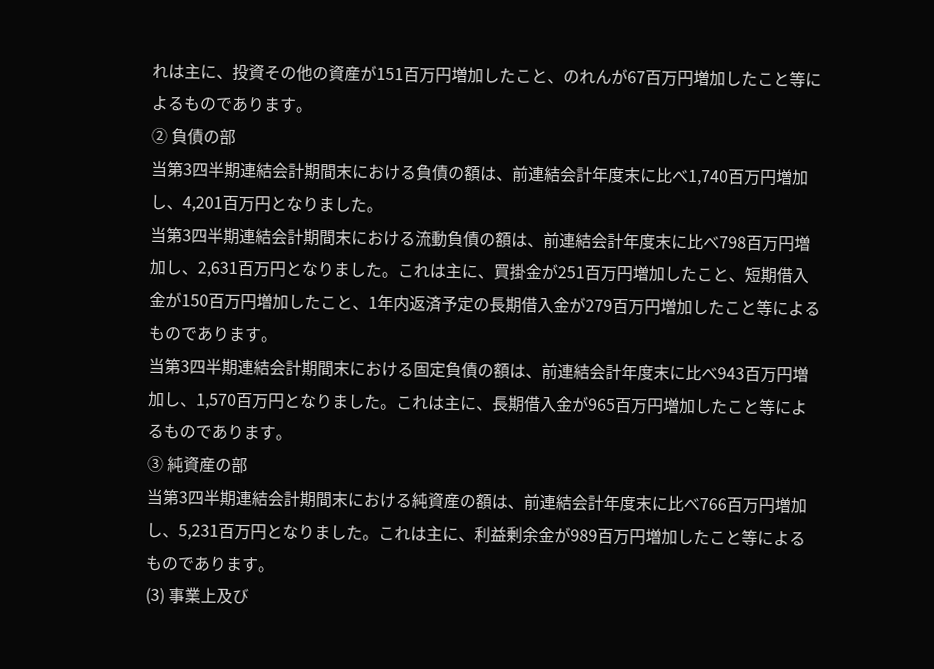れは主に、投資その他の資産が151百万円増加したこと、のれんが67百万円増加したこと等によるものであります。
② 負債の部
当第3四半期連結会計期間末における負債の額は、前連結会計年度末に比べ1,740百万円増加し、4,201百万円となりました。
当第3四半期連結会計期間末における流動負債の額は、前連結会計年度末に比べ798百万円増加し、2,631百万円となりました。これは主に、買掛金が251百万円増加したこと、短期借入金が150百万円増加したこと、1年内返済予定の長期借入金が279百万円増加したこと等によるものであります。
当第3四半期連結会計期間末における固定負債の額は、前連結会計年度末に比べ943百万円増加し、1,570百万円となりました。これは主に、長期借入金が965百万円増加したこと等によるものであります。
③ 純資産の部
当第3四半期連結会計期間末における純資産の額は、前連結会計年度末に比べ766百万円増加し、5,231百万円となりました。これは主に、利益剰余金が989百万円増加したこと等によるものであります。
(3) 事業上及び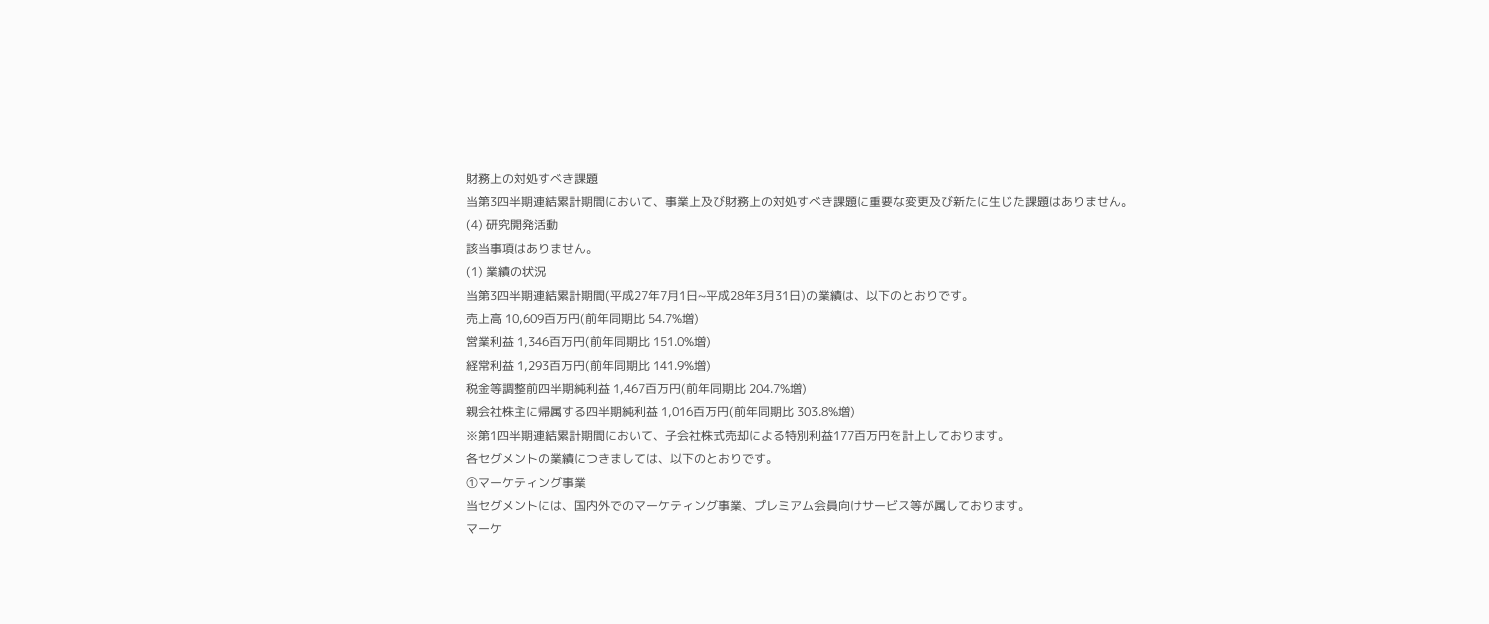財務上の対処すべき課題
当第3四半期連結累計期間において、事業上及び財務上の対処すべき課題に重要な変更及び新たに生じた課題はありません。
(4) 研究開発活動
該当事項はありません。
(1) 業績の状況
当第3四半期連結累計期間(平成27年7月1日~平成28年3月31日)の業績は、以下のとおりです。
売上高 10,609百万円(前年同期比 54.7%増)
営業利益 1,346百万円(前年同期比 151.0%増)
経常利益 1,293百万円(前年同期比 141.9%増)
税金等調整前四半期純利益 1,467百万円(前年同期比 204.7%増)
親会社株主に帰属する四半期純利益 1,016百万円(前年同期比 303.8%増)
※第1四半期連結累計期間において、子会社株式売却による特別利益177百万円を計上しております。
各セグメントの業績につきましては、以下のとおりです。
①マーケティング事業
当セグメントには、国内外でのマーケティング事業、プレミアム会員向けサービス等が属しております。
マーケ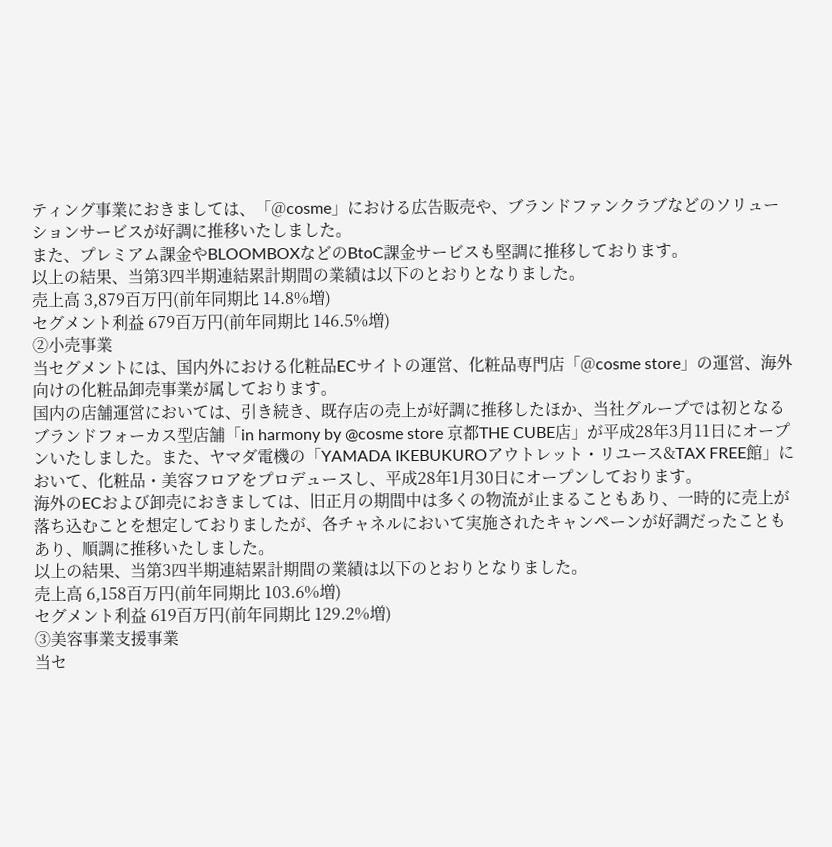ティング事業におきましては、「@cosme」における広告販売や、ブランドファンクラブなどのソリューションサービスが好調に推移いたしました。
また、プレミアム課金やBLOOMBOXなどのBtoC課金サービスも堅調に推移しております。
以上の結果、当第3四半期連結累計期間の業績は以下のとおりとなりました。
売上高 3,879百万円(前年同期比 14.8%増)
セグメント利益 679百万円(前年同期比 146.5%増)
②小売事業
当セグメントには、国内外における化粧品ECサイトの運営、化粧品専門店「@cosme store」の運営、海外向けの化粧品卸売事業が属しております。
国内の店舗運営においては、引き続き、既存店の売上が好調に推移したほか、当社グループでは初となるブランドフォーカス型店舗「in harmony by @cosme store 京都THE CUBE店」が平成28年3月11日にオープンいたしました。また、ヤマダ電機の「YAMADA IKEBUKUROアウトレット・リユース&TAX FREE館」において、化粧品・美容フロアをプロデュースし、平成28年1月30日にオープンしております。
海外のECおよび卸売におきましては、旧正月の期間中は多くの物流が止まることもあり、一時的に売上が落ち込むことを想定しておりましたが、各チャネルにおいて実施されたキャンペーンが好調だったこともあり、順調に推移いたしました。
以上の結果、当第3四半期連結累計期間の業績は以下のとおりとなりました。
売上高 6,158百万円(前年同期比 103.6%増)
セグメント利益 619百万円(前年同期比 129.2%増)
③美容事業支援事業
当セ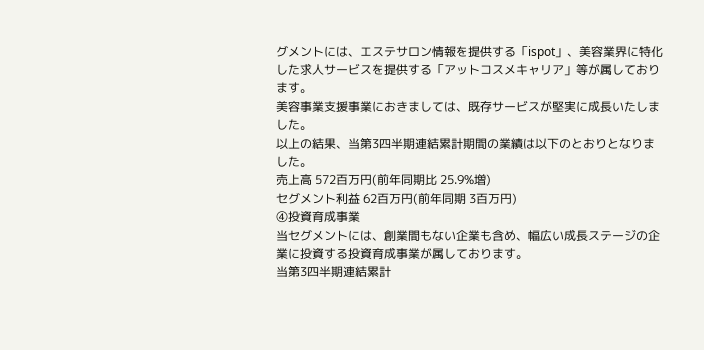グメントには、エステサロン情報を提供する「ispot」、美容業界に特化した求人サービスを提供する「アットコスメキャリア」等が属しております。
美容事業支援事業におきましては、既存サービスが堅実に成長いたしました。
以上の結果、当第3四半期連結累計期間の業績は以下のとおりとなりました。
売上高 572百万円(前年同期比 25.9%増)
セグメント利益 62百万円(前年同期 3百万円)
④投資育成事業
当セグメントには、創業間もない企業も含め、幅広い成長ステージの企業に投資する投資育成事業が属しております。
当第3四半期連結累計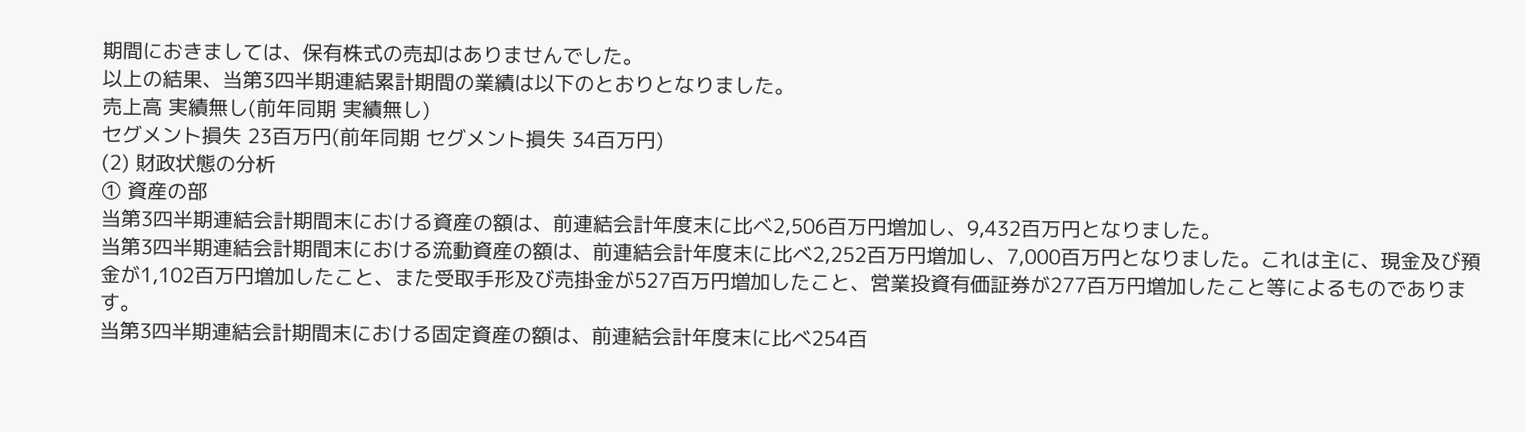期間におきましては、保有株式の売却はありませんでした。
以上の結果、当第3四半期連結累計期間の業績は以下のとおりとなりました。
売上高 実績無し(前年同期 実績無し)
セグメント損失 23百万円(前年同期 セグメント損失 34百万円)
(2) 財政状態の分析
① 資産の部
当第3四半期連結会計期間末における資産の額は、前連結会計年度末に比べ2,506百万円増加し、9,432百万円となりました。
当第3四半期連結会計期間末における流動資産の額は、前連結会計年度末に比べ2,252百万円増加し、7,000百万円となりました。これは主に、現金及び預金が1,102百万円増加したこと、また受取手形及び売掛金が527百万円増加したこと、営業投資有価証券が277百万円増加したこと等によるものであります。
当第3四半期連結会計期間末における固定資産の額は、前連結会計年度末に比べ254百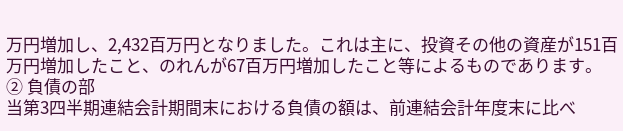万円増加し、2,432百万円となりました。これは主に、投資その他の資産が151百万円増加したこと、のれんが67百万円増加したこと等によるものであります。
② 負債の部
当第3四半期連結会計期間末における負債の額は、前連結会計年度末に比べ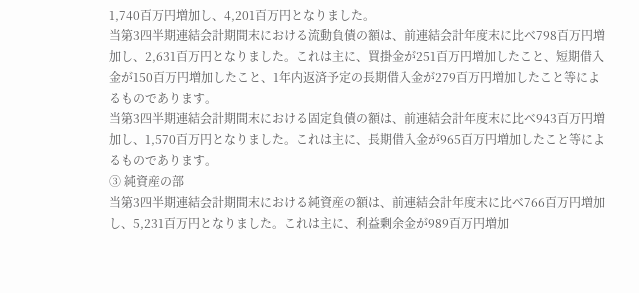1,740百万円増加し、4,201百万円となりました。
当第3四半期連結会計期間末における流動負債の額は、前連結会計年度末に比べ798百万円増加し、2,631百万円となりました。これは主に、買掛金が251百万円増加したこと、短期借入金が150百万円増加したこと、1年内返済予定の長期借入金が279百万円増加したこと等によるものであります。
当第3四半期連結会計期間末における固定負債の額は、前連結会計年度末に比べ943百万円増加し、1,570百万円となりました。これは主に、長期借入金が965百万円増加したこと等によるものであります。
③ 純資産の部
当第3四半期連結会計期間末における純資産の額は、前連結会計年度末に比べ766百万円増加し、5,231百万円となりました。これは主に、利益剰余金が989百万円増加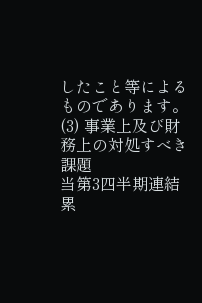したこと等によるものであります。
(3) 事業上及び財務上の対処すべき課題
当第3四半期連結累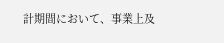計期間において、事業上及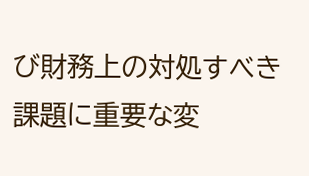び財務上の対処すべき課題に重要な変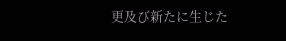更及び新たに生じた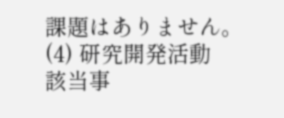課題はありません。
(4) 研究開発活動
該当事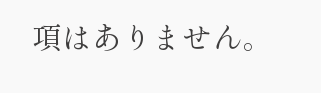項はありません。